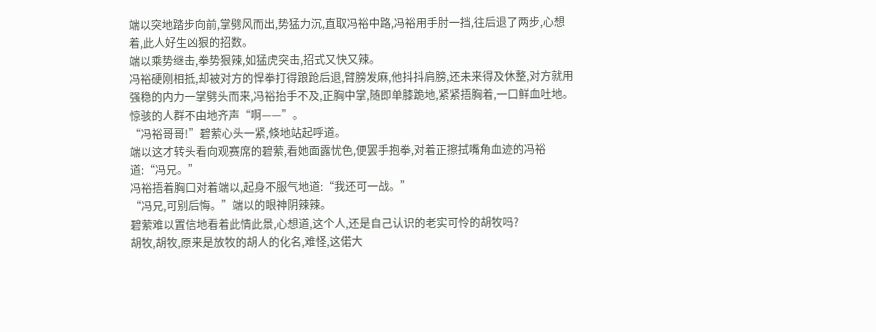端以突地踏步向前,掌劈风而出,势猛力沉,直取冯裕中路,冯裕用手肘一挡,往后退了两步,心想着,此人好生凶狠的招数。
端以乘势继击,拳势狠辣,如猛虎突击,招式又快又辣。
冯裕硬刚相抵,却被对方的悍拳打得踉跄后退,臂膀发麻,他抖抖肩膀,还未来得及休整,对方就用强稳的内力一掌劈头而来,冯裕抬手不及,正胸中掌,随即单膝跪地,紧紧捂胸着,一口鲜血吐地。
惊骇的人群不由地齐声“啊——”。
“冯裕哥哥!”碧萦心头一紧,倏地站起呼道。
端以这才转头看向观赛席的碧萦,看她面露忧色,便罢手抱拳,对着正擦拭嘴角血迹的冯裕道:“冯兄。”
冯裕捂着胸口对着端以,起身不服气地道:“我还可一战。”
“冯兄,可别后悔。”端以的眼神阴辣辣。
碧萦难以置信地看着此情此景,心想道,这个人,还是自己认识的老实可怜的胡牧吗?
胡牧,胡牧,原来是放牧的胡人的化名,难怪,这偌大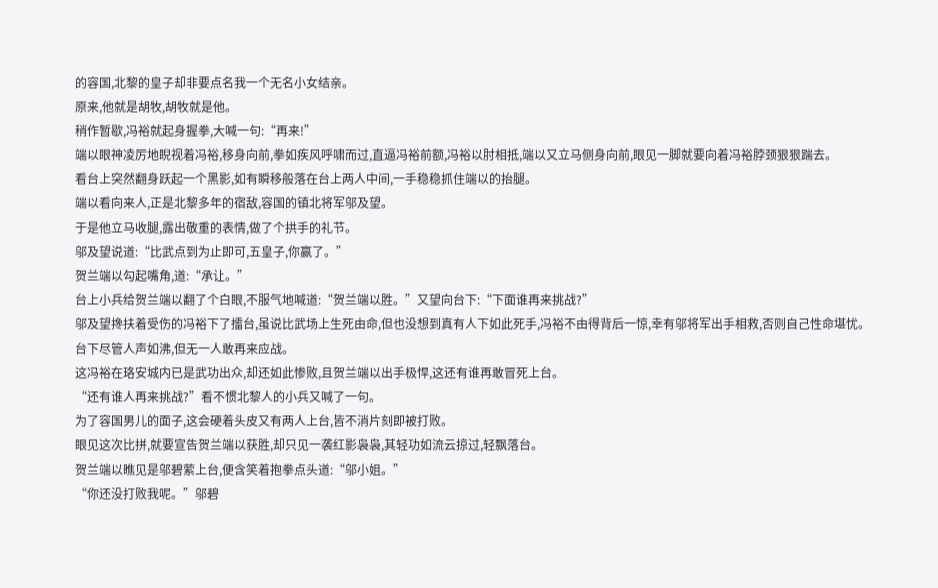的容国,北黎的皇子却非要点名我一个无名小女结亲。
原来,他就是胡牧,胡牧就是他。
稍作暂歇,冯裕就起身握拳,大喊一句:“再来!”
端以眼神凌厉地睨视着冯裕,移身向前,拳如疾风呼啸而过,直逼冯裕前额,冯裕以肘相抵,端以又立马侧身向前,眼见一脚就要向着冯裕脖颈狠狠踹去。
看台上突然翻身跃起一个黑影,如有瞬移般落在台上两人中间,一手稳稳抓住端以的抬腿。
端以看向来人,正是北黎多年的宿敌,容国的镇北将军邬及望。
于是他立马收腿,露出敬重的表情,做了个拱手的礼节。
邬及望说道:“比武点到为止即可,五皇子,你赢了。”
贺兰端以勾起嘴角,道:“承让。”
台上小兵给贺兰端以翻了个白眼,不服气地喊道:“贺兰端以胜。”又望向台下:“下面谁再来挑战?”
邬及望搀扶着受伤的冯裕下了擂台,虽说比武场上生死由命,但也没想到真有人下如此死手,冯裕不由得背后一惊,幸有邬将军出手相救,否则自己性命堪忧。
台下尽管人声如沸,但无一人敢再来应战。
这冯裕在珞安城内已是武功出众,却还如此惨败,且贺兰端以出手极悍,这还有谁再敢冒死上台。
“还有谁人再来挑战?”看不惯北黎人的小兵又喊了一句。
为了容国男儿的面子,这会硬着头皮又有两人上台,皆不消片刻即被打败。
眼见这次比拼,就要宣告贺兰端以获胜,却只见一袭红影袅袅,其轻功如流云掠过,轻飘落台。
贺兰端以瞧见是邬碧萦上台,便含笑着抱拳点头道:“邬小姐。”
“你还没打败我呢。”邬碧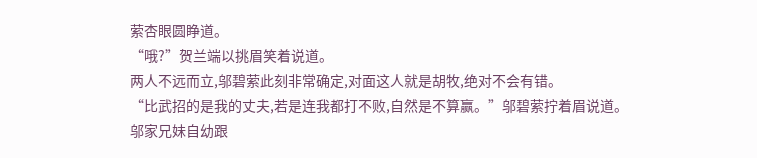萦杏眼圆睁道。
“哦?”贺兰端以挑眉笑着说道。
两人不远而立,邬碧萦此刻非常确定,对面这人就是胡牧,绝对不会有错。
“比武招的是我的丈夫,若是连我都打不败,自然是不算赢。”邬碧萦拧着眉说道。
邬家兄妹自幼跟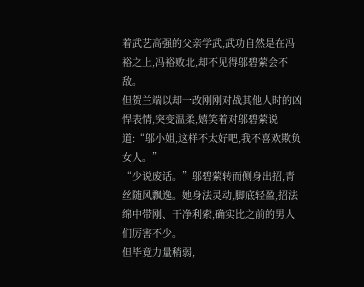着武艺高强的父亲学武,武功自然是在冯裕之上,冯裕败北,却不见得邬碧萦会不敌。
但贺兰端以却一改刚刚对战其他人时的凶悍表情,突变温柔,嬉笑着对邬碧萦说道:“邬小姐,这样不太好吧,我不喜欢欺负女人。”
“少说废话。”邬碧萦转而侧身出招,青丝随风飘逸。她身法灵动,脚底轻盈,招法绵中带刚、干净利索,确实比之前的男人们厉害不少。
但毕竟力量稍弱,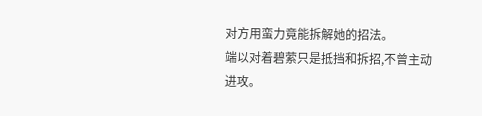对方用蛮力竟能拆解她的招法。
端以对着碧萦只是抵挡和拆招,不曾主动进攻。